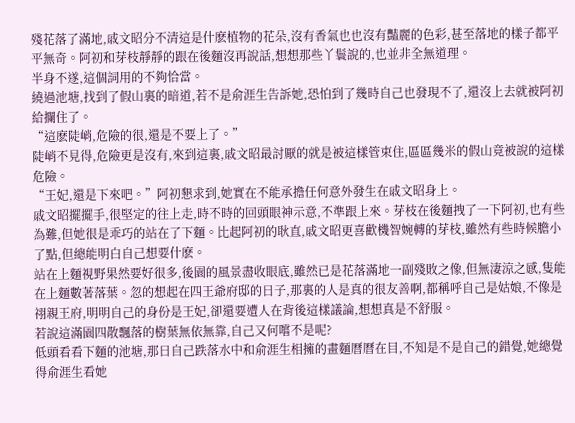殘花落了滿地,戚文昭分不清這是什麽植物的花朵,沒有香氣也也沒有豔麗的色彩,甚至落地的樣子都平平無奇。阿初和芽枝靜靜的跟在後麵沒再說話,想想那些丫鬟說的,也並非全無道理。
半身不遂,這個詞用的不夠恰當。
繞過池塘,找到了假山裏的暗道,若不是俞涯生告訴她,恐怕到了幾時自己也發現不了,還沒上去就被阿初給攔住了。
“這麽陡峭,危險的很,還是不要上了。”
陡峭不見得,危險更是沒有,來到這裏,戚文昭最討厭的就是被這樣管束住,區區幾米的假山竟被說的這樣危險。
“王妃,還是下來吧。”阿初懇求到,她實在不能承擔任何意外發生在戚文昭身上。
戚文昭擺擺手,很堅定的往上走,時不時的回頭眼神示意,不準跟上來。芽枝在後麵拽了一下阿初,也有些為難,但她很是乖巧的站在了下麵。比起阿初的耿直,戚文昭更喜歡機智婉轉的芽枝,雖然有些時候膽小了點,但總能明白自己想要什麽。
站在上麵視野果然要好很多,後園的風景盡收眼底,雖然已是花落滿地一副殘敗之像,但無淒涼之感,隻能在上麵數著落葉。忽的想起在四王爺府邸的日子,那裏的人是真的很友善啊,都稱呼自己是姑娘,不像是祤親王府,明明自己的身份是王妃,卻還要遭人在背後這樣議論,想想真是不舒服。
若說這滿園四散飄落的樹葉無依無靠,自己又何嚐不是呢?
低頭看看下麵的池塘,那日自己跌落水中和俞涯生相擁的畫麵曆曆在目,不知是不是自己的錯覺,她總覺得俞涯生看她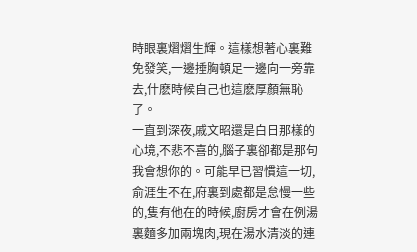時眼裏熠熠生輝。這樣想著心裏難免發笑,一邊捶胸頓足一邊向一旁靠去,什麽時候自己也這麽厚顏無恥了。
一直到深夜,戚文昭還是白日那樣的心境,不悲不喜的,腦子裏卻都是那句我會想你的。可能早已習慣這一切,俞涯生不在,府裏到處都是怠慢一些的,隻有他在的時候,廚房才會在例湯裏麵多加兩塊肉,現在湯水清淡的連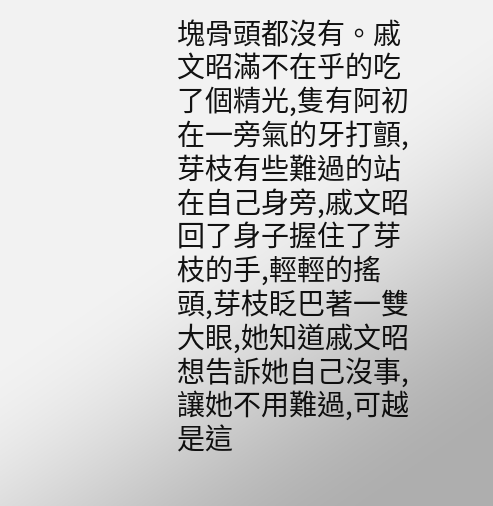塊骨頭都沒有。戚文昭滿不在乎的吃了個精光,隻有阿初在一旁氣的牙打顫,芽枝有些難過的站在自己身旁,戚文昭回了身子握住了芽枝的手,輕輕的搖頭,芽枝眨巴著一雙大眼,她知道戚文昭想告訴她自己沒事,讓她不用難過,可越是這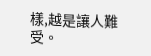樣,越是讓人難受。